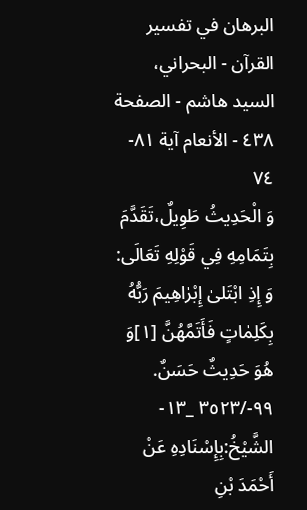البرهان في تفسير القرآن - البحراني، السيد هاشم - الصفحة ٤٣٨ - الأنعام آية ٨١- ٧٤
وَ الْحَدِيثُ طَوِيلٌ،تَقَدَّمَ بِتَمَامِهِ فِي قَوْلِهِ تَعَالَى: وَ إِذِ ابْتَلىٰ إِبْرٰاهِيمَ رَبُّهُ بِكَلِمٰاتٍ فَأَتَمَّهُنَّ [١]وَ هُوَ حَدِيثٌ حَسَنٌ.
٩٩-/٣٥٢٣ _١٣- الشَّيْخُ:بِإِسْنَادِهِ عَنْ أَحْمَدَ بْنِ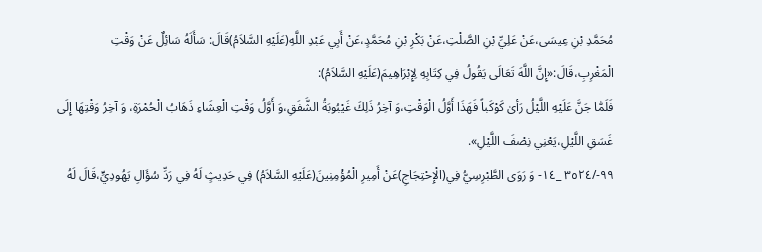مُحَمَّدِ بْنِ عِيسَى،عَنْ عَلِيِّ بْنِ الصَّلْتِ،عَنْ بَكْرِ بْنِ مُحَمَّدٍ،عَنْ أَبِي عَبْدِ اللَّهِ(عَلَيْهِ السَّلاَمُ)قَالَ: سَأَلَهُ سَائِلٌ عَنْ وَقْتِ الْمَغْرِبِ،قَالَ:«إِنَّ اللَّهَ تَعَالَى يَقُولُ فِي كِتَابِهِ لِإِبْرَاهِيمَ(عَلَيْهِ السَّلاَمُ):
فَلَمّٰا جَنَّ عَلَيْهِ اللَّيْلُ رَأىٰ كَوْكَباً فَهَذَا أَوَّلُ الْوَقْتِ،وَ آخِرُ ذَلِكَ غَيْبُوبَةُ الشَّفَقِ،وَ أَوَّلُ وَقْتِ الْعِشَاءِ ذَهَابُ الْحُمْرَةِ، وَ آخِرُ وَقْتِهَا إِلَى غَسَقِ اللَّيْلِ،يَعْنِي نِصْفَ اللَّيْلِ».
٩٩-/٣٥٢٤ _١٤- وَ رَوَى الطَّبْرِسِيُّ فِي(الْإِحْتِجَاجِ)عَنْ أَمِيرِ الْمُؤْمِنِينَ(عَلَيْهِ السَّلاَمُ) فِي حَدِيثٍ لَهُ فِي رَدِّ سُؤَالِ يَهُودِيٍّ،قَالَ لَهُ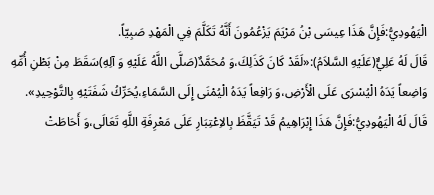الْيَهُودِيُّ:فَإِنَّ هَذَا عِيسَى بْنُ مَرْيَمَ يَزْعُمُونَ أَنَّهُ تَكَلَّمَ فِي الْمَهْدِ صَبِيّاً.
قَالَ لَهُ عَلِيٌّ(عَلَيْهِ السَّلاَمُ):«لَقَدْ كَانَ كَذَلِكَ،وَ مُحَمَّدٌ(صَلَّى اللَّهُ عَلَيْهِ وَ آلِهِ)سَقَطَ مِنْ بَطْنِ أُمِّهِ وَاضِعاً يَدَهُ الْيُسْرَى عَلَى الْأَرْضِ،وَ رَافِعاً يَدَهُ الْيُمْنَى إِلَى السَّمَاءِ،يُحَرِّكُ شَفَتَيْهِ بِالتَّوْحِيدِ».
قَالَ لَهُ الْيَهُودِيُّ:فَإِنَّ هَذَا إِبْرَاهِيمُ قَدْ تَيَقَّظَ بِالاِعْتِبَارِ عَلَى مَعْرِفَةِ اللَّهِ تَعَالَى،وَ أَحَاطَتْ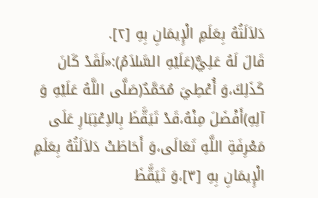دَلاَلَتُهُ بِعَلَمِ الْإِيمَانِ بِهِ [٢].
قَالَ لَهُ عَلِيٌّ(عَلَيْهِ السَّلاَمُ):«لَقَدْ كَانَ كَذَلِكَ،وَ أُعْطِيَ مُحَمَّدٌ(صَلَّى اللَّهُ عَلَيْهِ وَ آلِهِ)أَفْضَلَ مِنْهُ،قَدْ تَيَقَّظَ بِالاِعْتِبَارِ عَلَى مَعْرِفَةِ اللَّهِ تَعَالَى،وَ أَحَاطَتْ دَلاَلَتُهُ بِعَلَمِ الْإِيمَانِ بِهِ [٣]،وَ تَيَقَّظَ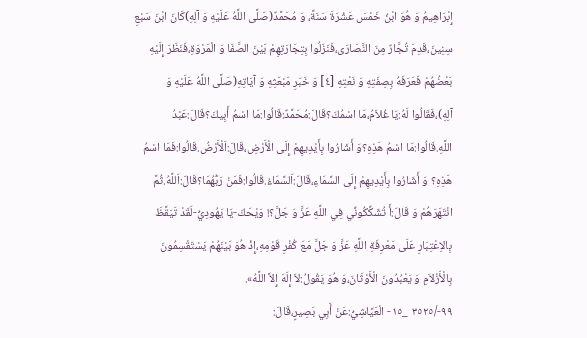إِبْرَاهِيمُ وَ هُوَ ابْنُ خَمْسَ عَشْرَةَ سَنَةً، وَ مُحَمَّدٌ(صَلَّى اللَّهُ عَلَيْهِ وَ آلِهِ)كَانَ ابْنَ سَبْعِ سِنِينَ،قَدِمَ تُجَّارٌ مِنَ النَّصَارَى،فَنَزَلُوا بِتِجَارَتِهِمْ بَيْنَ الصَّفَا وَ الْمَرْوَةِ،فَنَظَرَ إِلَيْهِ بَعْضُهُمْ فَعَرَفَهُ بِصِفَتِهِ وَ نَعْتِهِ [٤] وَ خَبَرِ مَبْعَثِهِ وَ آيَاتِهِ(صَلَّى اللَّهُ عَلَيْهِ وَ آلِهِ)،فَقَالُوا لَهُ:يَا غُلاَمُ،مَا اسْمُكَ؟قَالَ:مُحَمَّدٌ:قَالُوا:مَا اسْمُ أَبِيكَ؟قَالَ:عَبْدُ اللَّهِ.قَالُوا:مَا اسْمُ هَذِهِ؟وَ أَشَارُوا بِأَيْدِيهِمْ إِلَى الْأَرْضِ،قَالَ:اَلْأَرْضُ.قَالُوا:فَمَا اسْمُ هَذِهِ؟ وَ أَشَارُوا بِأَيْدِيهِمْ إِلَى السَّمَاءِ،قَالَ:اَلسَّمَاءُ.قَالُوا:فَمَنْ رَبُّهُمَا؟قَالَ:اَللَّهُ.ثُمَّ انْتَهَرَهُمْ وَ قَالَ:أَ تُشَكِّكُونِّي فِي اللَّهِ عَزَّ وَ جَلَّ؟! وَيْحَكَ-يَا يَهُودِيُّ-لَقَدْ تَيَقَّظَ بِالاِعْتِبَارِ عَلَى مَعْرِفَةِ اللَّهِ عَزَّ وَ جَلَّ مَعَ كُفْرِ قَوْمِهِ،إِذْ هُوَ بَيْنَهُمْ يَسْتَقْسِمُونَ بِالْأَزْلاَمِ وَ يَعْبُدُونَ الْأَوْثَانَ،وَ هُوَ يَقُولُ:لاَ إِلَهَ إِلاَّ اللَّهُ».
٩٩-/٣٥٢٥ _١٥- الْعَيَّاشِيُّ:عَنْ أَبِي بَصِيرٍ،قَالَ: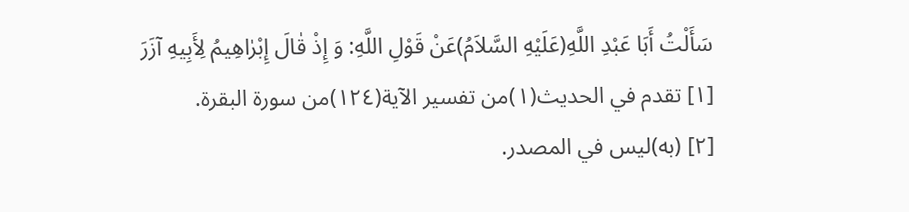سَأَلْتُ أَبَا عَبْدِ اللَّهِ(عَلَيْهِ السَّلاَمُ)عَنْ قَوْلِ اللَّهِ: وَ إِذْ قٰالَ إِبْرٰاهِيمُ لِأَبِيهِ آزَرَ
[١] تقدم في الحديث(١)من تفسير الآية(١٢٤)من سورة البقرة.
[٢] (به)ليس في المصدر.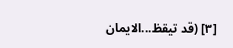[٣] (قد تيقظ...الايمان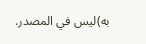به)ليس في المصدر.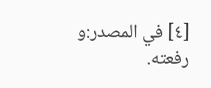[٤] في المصدر:و رفعته.